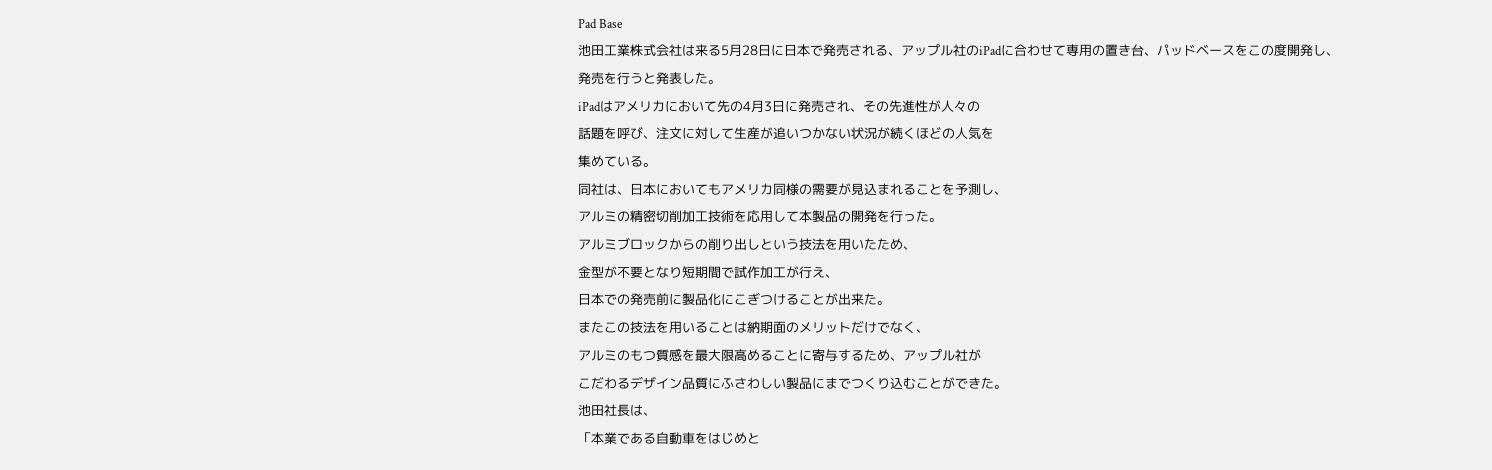Pad Base
池田工業株式会社は来る5月28日に日本で発売される、アップル社のiPadに合わせて専用の置き台、パッドベースをこの度開発し、
発売を行うと発表した。
iPadはアメリカにおいて先の4月3日に発売され、その先進性が人々の
話題を呼び、注文に対して生産が追いつかない状況が続くほどの人気を
集めている。
同社は、日本においてもアメリカ同様の需要が見込まれることを予測し、
アルミの精密切削加工技術を応用して本製品の開発を行った。
アルミブロックからの削り出しという技法を用いたため、
金型が不要となり短期間で試作加工が行え、
日本での発売前に製品化にこぎつけることが出来た。
またこの技法を用いることは納期面のメリットだけでなく、
アルミのもつ質感を最大限高めることに寄与するため、アップル社が
こだわるデザイン品質にふさわしい製品にまでつくり込むことができた。
池田社長は、
「本業である自動車をはじめと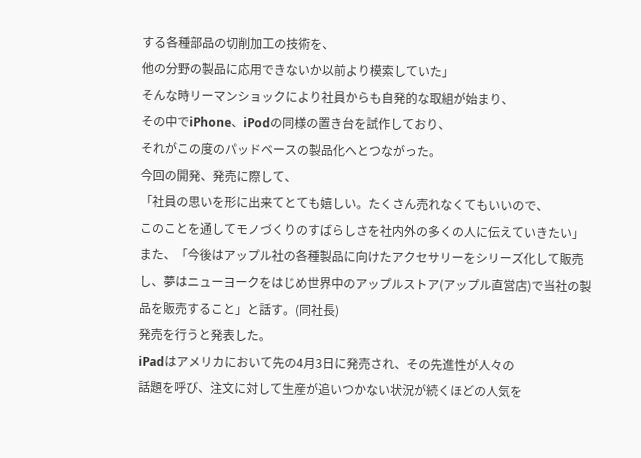する各種部品の切削加工の技術を、
他の分野の製品に応用できないか以前より模索していた」
そんな時リーマンショックにより社員からも自発的な取組が始まり、
その中でiPhone、iPodの同様の置き台を試作しており、
それがこの度のパッドベースの製品化へとつながった。
今回の開発、発売に際して、
「社員の思いを形に出来てとても嬉しい。たくさん売れなくてもいいので、
このことを通してモノづくりのすばらしさを社内外の多くの人に伝えていきたい」
また、「今後はアップル社の各種製品に向けたアクセサリーをシリーズ化して販売し、夢はニューヨークをはじめ世界中のアップルストア(アップル直営店)で当社の製品を販売すること」と話す。(同社長)
発売を行うと発表した。
iPadはアメリカにおいて先の4月3日に発売され、その先進性が人々の
話題を呼び、注文に対して生産が追いつかない状況が続くほどの人気を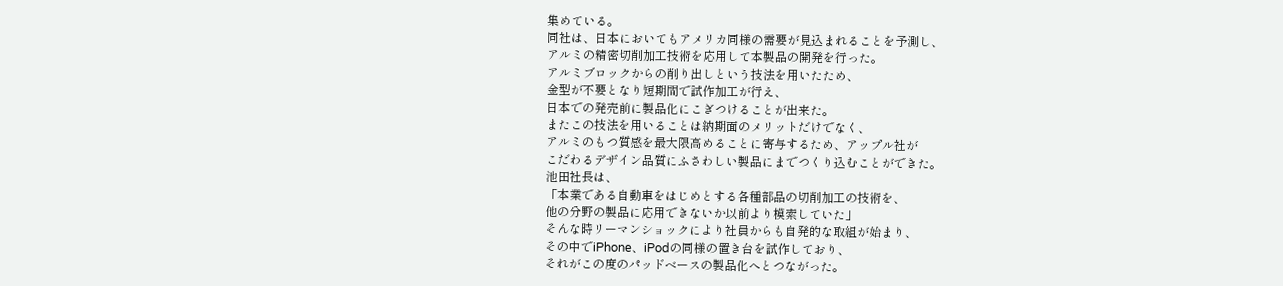集めている。
同社は、日本においてもアメリカ同様の需要が見込まれることを予測し、
アルミの精密切削加工技術を応用して本製品の開発を行った。
アルミブロックからの削り出しという技法を用いたため、
金型が不要となり短期間で試作加工が行え、
日本での発売前に製品化にこぎつけることが出来た。
またこの技法を用いることは納期面のメリットだけでなく、
アルミのもつ質感を最大限高めることに寄与するため、アップル社が
こだわるデザイン品質にふさわしい製品にまでつくり込むことができた。
池田社長は、
「本業である自動車をはじめとする各種部品の切削加工の技術を、
他の分野の製品に応用できないか以前より模索していた」
そんな時リーマンショックにより社員からも自発的な取組が始まり、
その中でiPhone、iPodの同様の置き台を試作しており、
それがこの度のパッドベースの製品化へとつながった。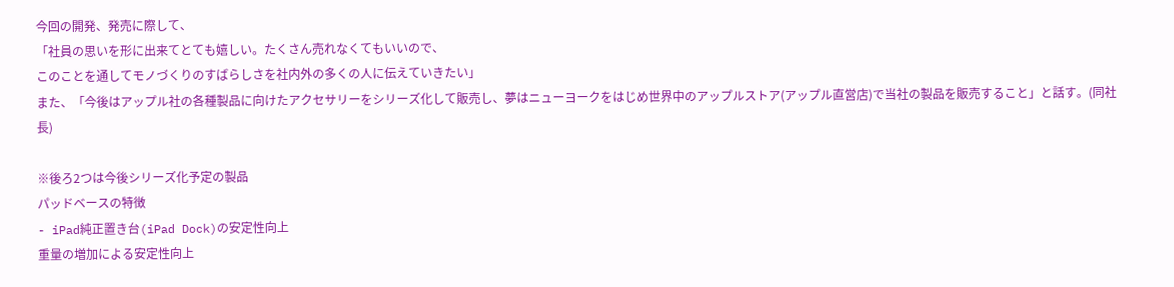今回の開発、発売に際して、
「社員の思いを形に出来てとても嬉しい。たくさん売れなくてもいいので、
このことを通してモノづくりのすばらしさを社内外の多くの人に伝えていきたい」
また、「今後はアップル社の各種製品に向けたアクセサリーをシリーズ化して販売し、夢はニューヨークをはじめ世界中のアップルストア(アップル直営店)で当社の製品を販売すること」と話す。(同社長)

※後ろ2つは今後シリーズ化予定の製品
パッドベースの特徴
- iPad純正置き台(iPad Dock)の安定性向上
重量の増加による安定性向上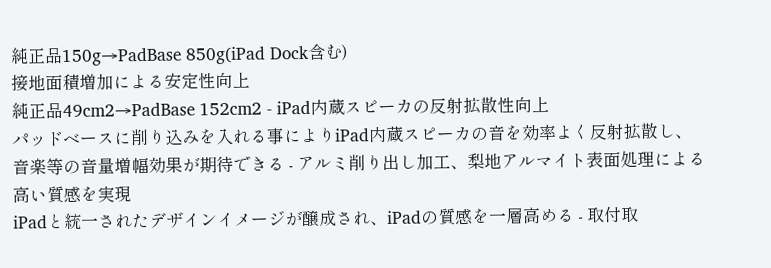純正品150g→PadBase 850g(iPad Dock含む)
接地面積増加による安定性向上
純正品49cm2→PadBase 152cm2 - iPad内蔵スピーカの反射拡散性向上
パッドベースに削り込みを入れる事によりiPad内蔵スピーカの音を効率よく反射拡散し、
音楽等の音量増幅効果が期待できる - アルミ削り出し加工、梨地アルマイト表面処理による高い質感を実現
iPadと統一されたデザインイメージが醸成され、iPadの質感を一層高める - 取付取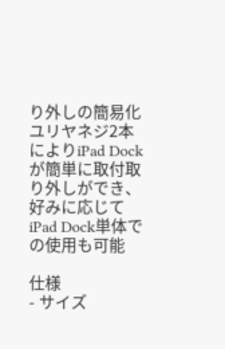り外しの簡易化
ユリヤネジ2本によりiPad Dockが簡単に取付取り外しができ、好みに応じてiPad Dock単体での使用も可能

仕様
- サイズ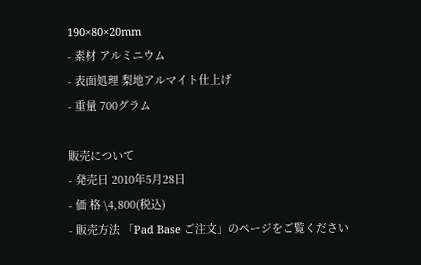190×80×20mm
- 素材 アルミニウム
- 表面処理 梨地アルマイト仕上げ
- 重量 700グラム

販売について
- 発売日 2010年5月28日
- 価 格 \4,800(税込)
- 販売方法 「Pad Base ご注文」のページをご覧ください